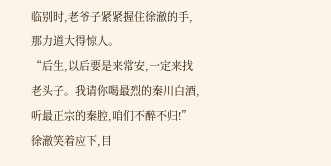临别时,老爷子紧紧握住徐澈的手,那力道大得惊人。
“后生,以后要是来常安,一定来找老头子。我请你喝最烈的秦川白酒,听最正宗的秦腔,咱们不醉不归!”
徐澈笑着应下,目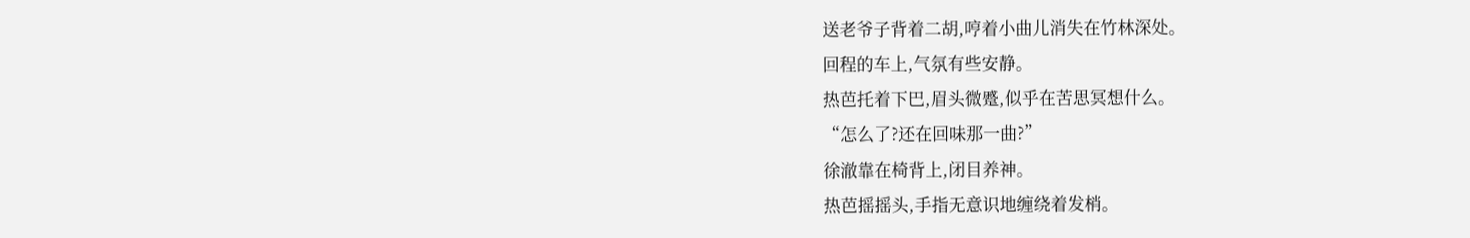送老爷子背着二胡,哼着小曲儿消失在竹林深处。
回程的车上,气氛有些安静。
热芭托着下巴,眉头微蹙,似乎在苦思冥想什么。
“怎么了?还在回味那一曲?”
徐澈靠在椅背上,闭目养神。
热芭摇摇头,手指无意识地缠绕着发梢。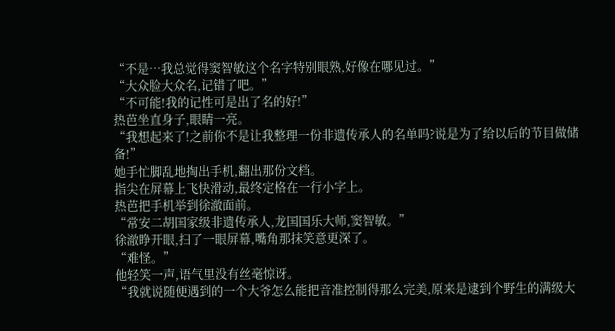“不是…我总觉得窦智敏这个名字特别眼熟,好像在哪见过。”
“大众脸大众名,记错了吧。”
“不可能!我的记性可是出了名的好!”
热芭坐直身子,眼睛一亮。
“我想起来了!之前你不是让我整理一份非遗传承人的名单吗?说是为了给以后的节目做储备!”
她手忙脚乱地掏出手机,翻出那份文档。
指尖在屏幕上飞快滑动,最终定格在一行小字上。
热芭把手机举到徐澈面前。
“常安二胡国家级非遗传承人,龙国国乐大师,窦智敏。”
徐澈睁开眼,扫了一眼屏幕,嘴角那抹笑意更深了。
“难怪。”
他轻笑一声,语气里没有丝毫惊讶。
“我就说随便遇到的一个大爷怎么能把音准控制得那么完美,原来是逮到个野生的满级大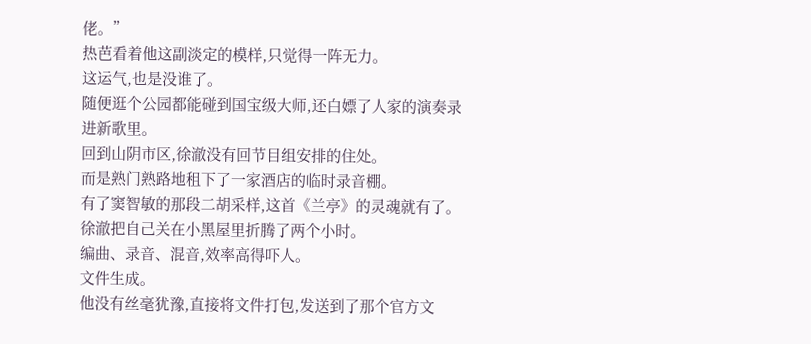佬。”
热芭看着他这副淡定的模样,只觉得一阵无力。
这运气,也是没谁了。
随便逛个公园都能碰到国宝级大师,还白嫖了人家的演奏录进新歌里。
回到山阴市区,徐澈没有回节目组安排的住处。
而是熟门熟路地租下了一家酒店的临时录音棚。
有了窦智敏的那段二胡采样,这首《兰亭》的灵魂就有了。
徐澈把自己关在小黑屋里折腾了两个小时。
编曲、录音、混音,效率高得吓人。
文件生成。
他没有丝毫犹豫,直接将文件打包,发送到了那个官方文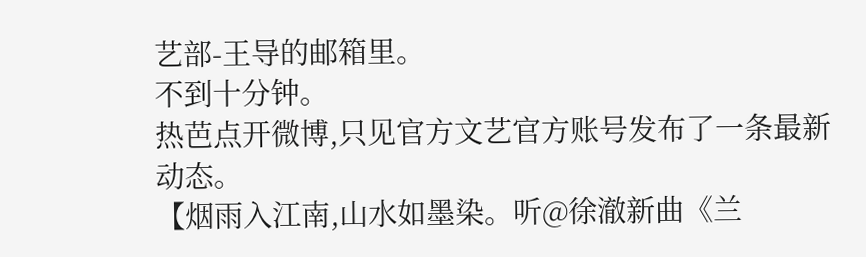艺部-王导的邮箱里。
不到十分钟。
热芭点开微博,只见官方文艺官方账号发布了一条最新动态。
【烟雨入江南,山水如墨染。听@徐澈新曲《兰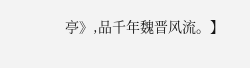亭》,品千年魏晋风流。】